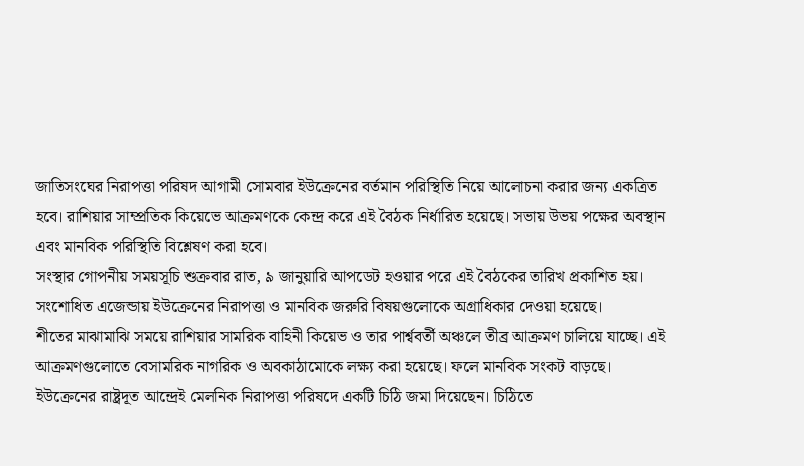জাতিসংঘের নিরাপত্তা পরিষদ আগামী সোমবার ইউক্রেনের বর্তমান পরিস্থিতি নিয়ে আলোচনা করার জন্য একত্রিত হবে। রাশিয়ার সাম্প্রতিক কিয়েভে আক্রমণকে কেন্দ্র করে এই বৈঠক নির্ধারিত হয়েছে। সভায় উভয় পক্ষের অবস্থান এবং মানবিক পরিস্থিতি বিশ্লেষণ করা হবে।
সংস্থার গোপনীয় সময়সূচি শুক্রবার রাত, ৯ জানুয়ারি আপডেট হওয়ার পরে এই বৈঠকের তারিখ প্রকাশিত হয়। সংশোধিত এজেন্ডায় ইউক্রেনের নিরাপত্তা ও মানবিক জরুরি বিষয়গুলোকে অগ্রাধিকার দেওয়া হয়েছে।
শীতের মাঝামাঝি সময়ে রাশিয়ার সামরিক বাহিনী কিয়েভ ও তার পার্শ্ববর্তী অঞ্চলে তীব্র আক্রমণ চালিয়ে যাচ্ছে। এই আক্রমণগুলোতে বেসামরিক নাগরিক ও অবকাঠামোকে লক্ষ্য করা হয়েছে। ফলে মানবিক সংকট বাড়ছে।
ইউক্রেনের রাষ্ট্রদূত আন্দ্রেই মেলনিক নিরাপত্তা পরিষদে একটি চিঠি জমা দিয়েছেন। চিঠিতে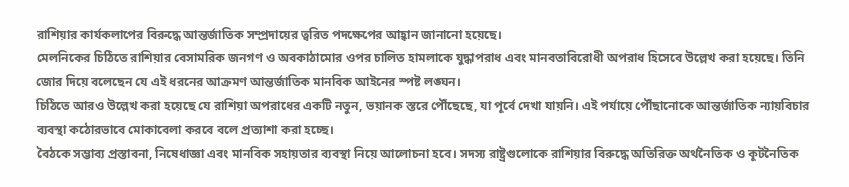রাশিয়ার কার্যকলাপের বিরুদ্ধে আন্তর্জাতিক সম্প্রদায়ের ত্বরিত পদক্ষেপের আহ্বান জানানো হয়েছে।
মেলনিকের চিঠিতে রাশিয়ার বেসামরিক জনগণ ও অবকাঠামোর ওপর চালিত হামলাকে যুদ্ধাপরাধ এবং মানবতাবিরোধী অপরাধ হিসেবে উল্লেখ করা হয়েছে। তিনি জোর দিয়ে বলেছেন যে এই ধরনের আক্রমণ আন্তর্জাতিক মানবিক আইনের স্পষ্ট লঙ্ঘন।
চিঠিতে আরও উল্লেখ করা হয়েছে যে রাশিয়া অপরাধের একটি নতুন, ভয়ানক স্তরে পৌঁছেছে, যা পূর্বে দেখা যায়নি। এই পর্যায়ে পৌঁছানোকে আন্তর্জাতিক ন্যায়বিচার ব্যবস্থা কঠোরভাবে মোকাবেলা করবে বলে প্রত্যাশা করা হচ্ছে।
বৈঠকে সম্ভাব্য প্রস্তাবনা, নিষেধাজ্ঞা এবং মানবিক সহায়তার ব্যবস্থা নিয়ে আলোচনা হবে। সদস্য রাষ্ট্রগুলোকে রাশিয়ার বিরুদ্ধে অতিরিক্ত অর্থনৈতিক ও কূটনৈতিক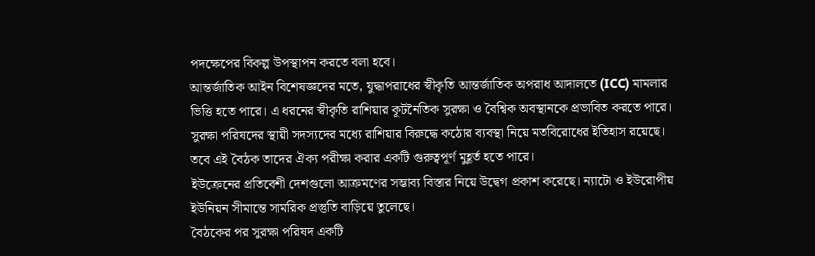পদক্ষেপের বিকল্প উপস্থাপন করতে বলা হবে।
আন্তর্জাতিক আইন বিশেষজ্ঞদের মতে, যুদ্ধাপরাধের স্বীকৃতি আন্তর্জাতিক অপরাধ আদালতে (ICC) মামলার ভিত্তি হতে পারে। এ ধরনের স্বীকৃতি রাশিয়ার কূটনৈতিক সুরক্ষা ও বৈশ্বিক অবস্থানকে প্রভাবিত করতে পারে।
সুরক্ষা পরিষদের স্থায়ী সদস্যদের মধ্যে রাশিয়ার বিরুদ্ধে কঠোর ব্যবস্থা নিয়ে মতবিরোধের ইতিহাস রয়েছে। তবে এই বৈঠক তাদের ঐক্য পরীক্ষা করার একটি গুরুত্বপূর্ণ মুহূর্ত হতে পারে।
ইউক্রেনের প্রতিবেশী দেশগুলো আক্রমণের সম্ভাব্য বিস্তার নিয়ে উদ্বেগ প্রকাশ করেছে। ন্যাটো ও ইউরোপীয় ইউনিয়ন সীমান্তে সামরিক প্রস্তুতি বাড়িয়ে তুলেছে।
বৈঠকের পর সুরক্ষা পরিষদ একটি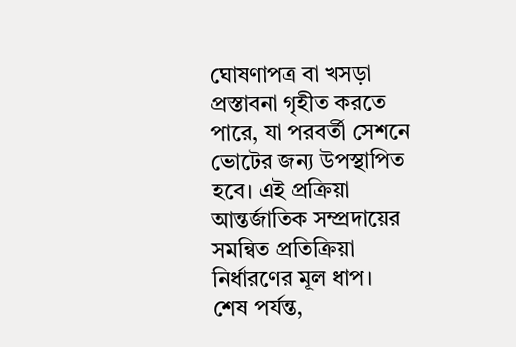ঘোষণাপত্র বা খসড়া প্রস্তাবনা গৃহীত করতে পারে, যা পরবর্তী সেশনে ভোটের জন্য উপস্থাপিত হবে। এই প্রক্রিয়া আন্তর্জাতিক সম্প্রদায়ের সমন্বিত প্রতিক্রিয়া নির্ধারণের মূল ধাপ।
শেষ পর্যন্ত,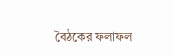বৈঠকের ফলাফল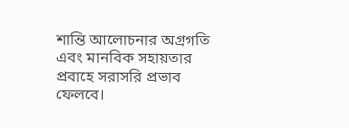শান্তি আলোচনার অগ্রগতি এবং মানবিক সহায়তার প্রবাহে সরাসরি প্রভাব ফেলবে।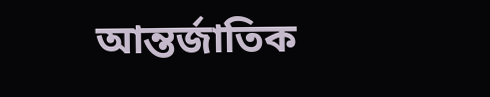আন্তর্জাতিক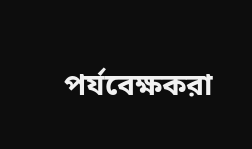পর্যবেক্ষকরা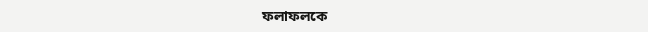ফলাফলকে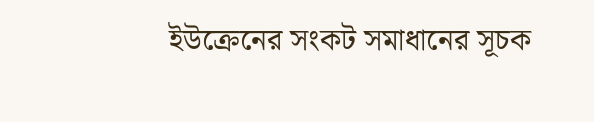ইউক্রেনের সংকট সমাধানের সূচক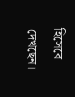হিসেবে দেখছেন।